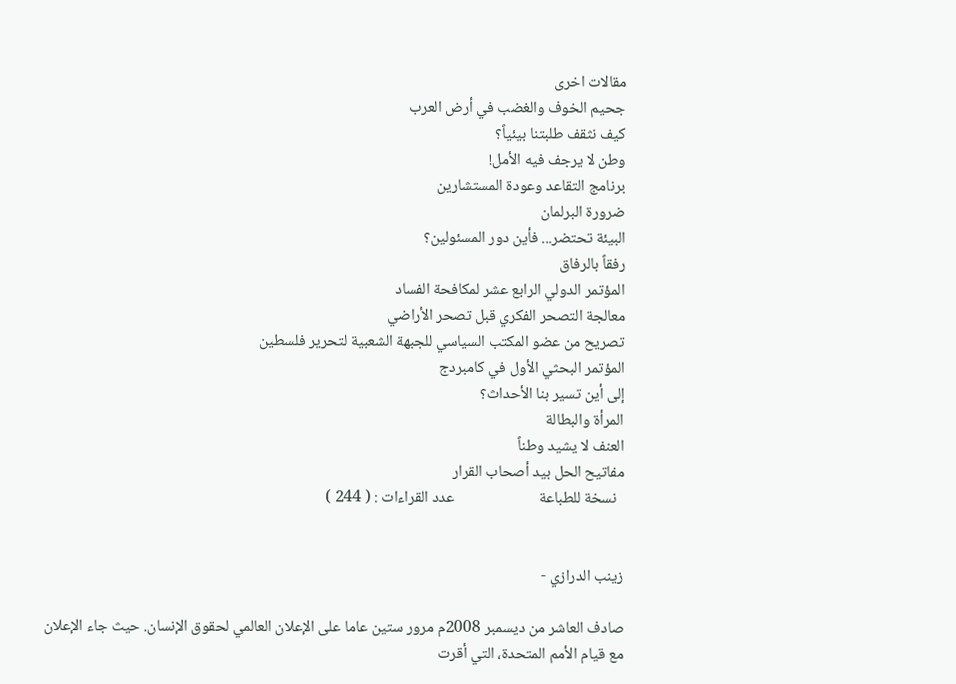مقالات اخرى
جحيم الخوف والغضب في أرض العرب
كيف نثقف طلبتنا بيئياً؟
وطن لا يرجف فيه الأمل!
برنامج التقاعد وعودة المستشارين
ضرورة البرلمان
البيئة تحتضر... فأين دور المسئولين؟
رفقاً بالرفاق
المؤتمر الدولي الرابع عشر لمكافحة الفساد
معالجة التصحر الفكري قبل تصحر الأراضي
تصريح من عضو المكتب السياسي للجبهة الشعبية لتحرير فلسطين
المؤتمر البحثي الأول في كامبردج
إلى أين تسير بنا الأحداث؟
المرأة والبطالة
العنف لا يشيد وطناً
مفاتيح الحل بيد أصحاب القرار
  نسخة للطباعة                        عدد القراءات : ( 244 )


زينب الدرازي -

صادف العاشر من ديسمبر 2008م مرور ستين عاما على الإعلان العالمي لحقوق الإنسان. حيث جاء الإعلان مع قيام الأمم المتحدة، التي أقرت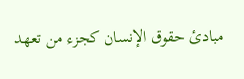مبادئ حقوق الإنسان كجزء من تعهد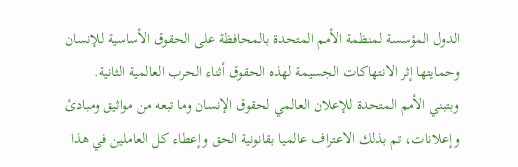الدول المؤسسة لمنظمة الأمم المتحدة بالمحافظة على الحقوق الأساسية للإنسان وحمايتها إثر الانتهاكات الجسيمة لهذه الحقوق أثناء الحرب العالمية الثانية.
وبتبني الأمم المتحدة للإعلان العالمي لحقوق الإنسان وما تبعه من مواثيق ومبادئ وإعلانات، تم بذلك الاعتراف عالميا بقانونية الحق وإعطاء كل العاملين في هذا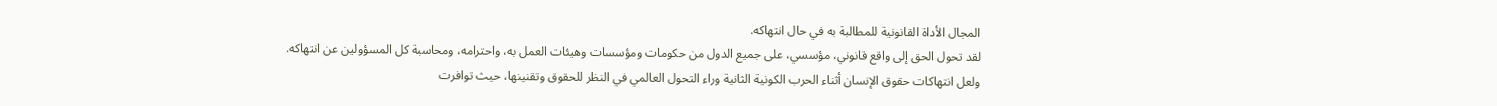المجال الأداة القانونية للمطالبة به في حال انتهاكه.
لقد تحول الحق إلى واقع قانوني، مؤسسي، على جميع الدول من حكومات ومؤسسات وهيئات العمل به، واحترامه، ومحاسبة كل المسؤولين عن انتهاكه.
ولعل انتهاكات حقوق الإنسان أثناء الحرب الكونية الثانية وراء التحول العالمي في النظر للحقوق وتقنينها، حيث توافرت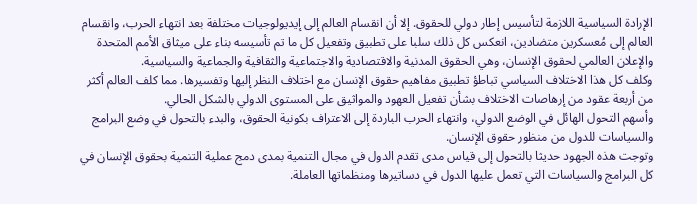الإرادة السياسية اللازمة لتأسيس إطار دولي للحقوق. إلا أن انقسام العالم إلى إيديولوجيات مختلفة بعد انتهاء الحرب، وانقسام العالم إلى مُعسكرين متضادين، انعكس كل ذلك سلبا على تطبيق وتفعيل كل ما تم تأسيسه بناء على ميثاق الأمم المتحدة والإعلان العالمي لحقوق الإنسان، وهي الحقوق المدنية والاقتصادية والاجتماعية والثقافية والجماعية والسياسية.
وكلف كل هذا الاختلاف السياسي تباطؤ تطبيق مفاهيم حقوق الإنسان مع اختلاف النظر إليها وتفسيرها. مما كلف العالم أكثر من أربعة عقود من إرهاصات الاختلاف بشأن تفعيل العهود والمواثيق على المستوى الدولي بالشكل الحالي.
وأسهم التحول الهائل في الوضع الدولي، وانتهاء الحرب الباردة إلى الاعتراف بكونية الحقوق، والبدء بالتحول في وضع البرامج والسياسات للدول من منظور حقوق الإنسان.
وتوجت هذه الجهود حديثا بالتحول إلى قياس مدى تقدم الدول في مجال التنمية بمدى دمج عملية التنمية بحقوق الإنسان في كل البرامج والسياسات التي تعمل عليها الدول في دساتيرها ومنظماتها العاملة.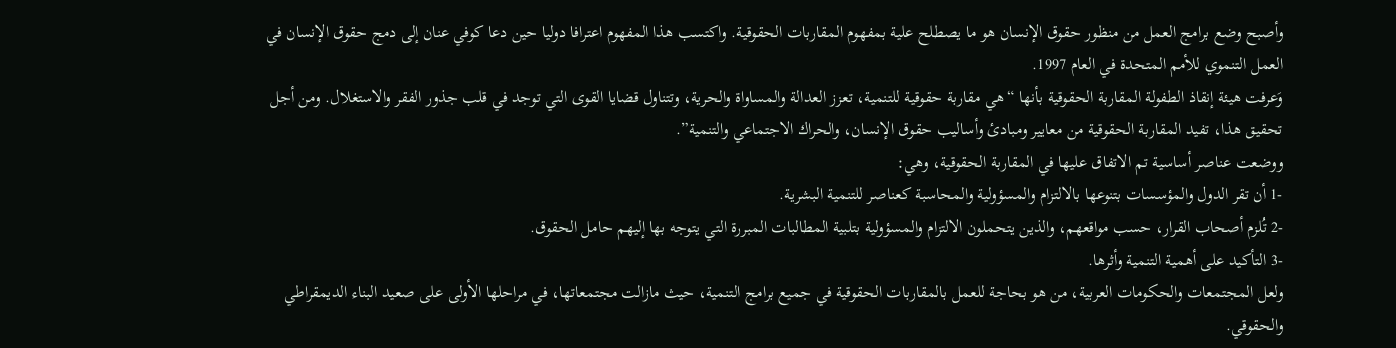وأصبح وضع برامج العمل من منظور حقوق الإنسان هو ما يصطلح علية بمفهوم المقاربات الحقوقية. واكتسب هذا المفهوم اعترافا دوليا حين دعا كوفي عنان إلى دمج حقوق الإنسان في العمل التنموي للأمم المتحدة في العام 1997.
وَعرفت هيئة إنقاذ الطفولة المقاربة الحقوقية بأنها “هي مقاربة حقوقية للتنمية، تعزز العدالة والمساواة والحرية، وتتناول قضايا القوى التي توجد في قلب جذور الفقر والاستغلال. ومن أجل تحقيق هذا، تفيد المقاربة الحقوقية من معايير ومبادئ وأساليب حقوق الإنسان، والحراك الاجتماعي والتنمية”.
ووضعت عناصر أساسية تم الاتفاق عليها في المقاربة الحقوقية، وهي:
-1 أن تقر الدول والمؤسسات بتنوعها بالالتزام والمسؤولية والمحاسبة كعناصر للتنمية البشرية.
-2 تُلزم أصحاب القرار، حسب مواقعهم، والذين يتحملون الالتزام والمسؤولية بتلبية المطالبات المبررة التي يتوجه بها إليهم حامل الحقوق.
-3 التأكيد على أهمية التنمية وأثرها.
ولعل المجتمعات والحكومات العربية، من هو بحاجة للعمل بالمقاربات الحقوقية في جميع برامج التنمية، حيث مازالت مجتمعاتها، في مراحلها الأولى على صعيد البناء الديمقراطي والحقوقي.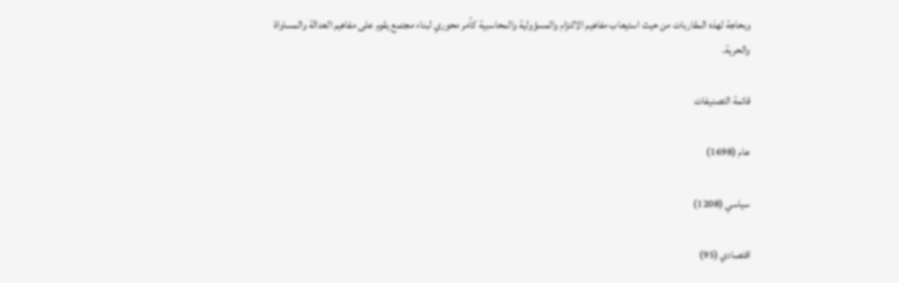وبحاجة لهذه المقاربات من حيث استيعاب مفاهيم الالتزام والمسؤولية والمحاسبية كأمر محوري لبناء مجتمع يقوم على مفاهيم العدالة والمساواة والحرية.

قائمة التصنيفات

عام (1698)

سياسي (1208)

اقتصادي (95)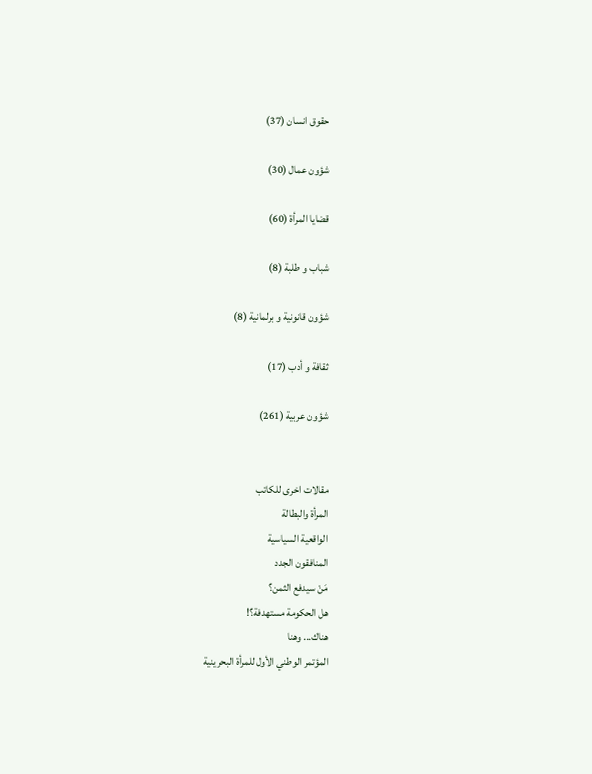حقوق انسان (37)

شؤون عمال (30)

قضايا المرأة (60)

شباب و طلبة (8)

شؤون قانونية و برلمانية (8)

ثقافة و أدب (17)

شؤون عربية (261)


مقالات اخرى للكاتب
المرأة والبطالة
الواقعية السياسية
المنافقون الجدد
مَنْ سيدفع الثمن؟
هل الحكومة مستهدفة؟!
هناك... وهنا
المؤتمر الوطني الأول للمرأة البحرينية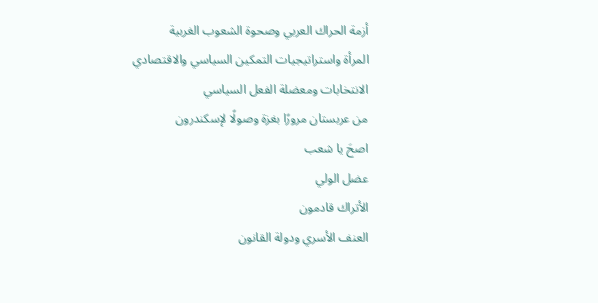أزمة الحراك العربي وصحوة الشعوب الغربية
المرأة واستراتيجيات التمكين السياسي والاقتصادي
الانتخابات ومعضلة الفعل السياسي
من عربستان مرورًا بغزة وصولًا لإسكندرون
اصحَ يا شعب
عضل الولي
الأتراك قادمون
العنف الأسري ودولة القانون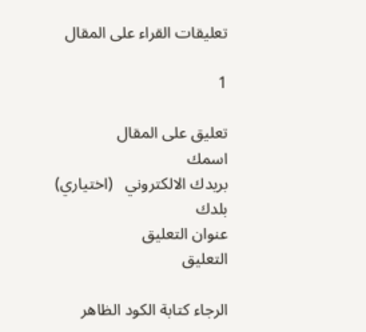تعليقات القراء على المقال

1

تعليق على المقال
اسمك
بريدك الالكتروني   (اختياري)
بلدك
عنوان التعليق
التعليق

الرجاء كتابة الكود الظاهر